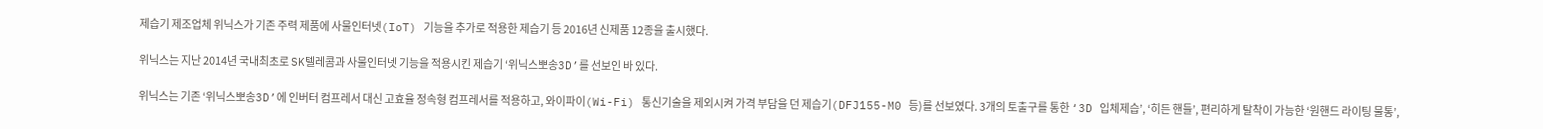제습기 제조업체 위닉스가 기존 주력 제품에 사물인터넷(IoT) 기능을 추가로 적용한 제습기 등 2016년 신제품 12종을 출시했다.

위닉스는 지난 2014년 국내최초로 SK텔레콤과 사물인터넷 기능을 적용시킨 제습기 ‘위닉스뽀송3D’를 선보인 바 있다.

위닉스는 기존 ‘위닉스뽀송3D’에 인버터 컴프레서 대신 고효율 정속형 컴프레서를 적용하고, 와이파이(Wi-Fi) 통신기술을 제외시켜 가격 부담을 던 제습기(DFJ155-M0 등)를 선보였다. 3개의 토출구를 통한 ‘3D 입체제습’, ‘히든 핸들’, 편리하게 탈착이 가능한 ‘원핸드 라이팅 물통’,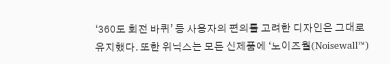‘360도 회전 바퀴’ 등 사용자의 편의를 고려한 디자인은 그대로 유지했다. 또한 위닉스는 모든 신제품에 ‘노이즈월(Noisewall™)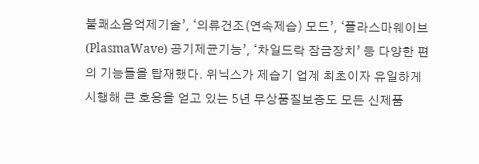불쾌소음억제기술’, ‘의류건조(연속제습) 모드’, ‘플라스마웨이브(PlasmaWave) 공기제균기능’, ‘차일드락 잠금장치’ 등 다양한 편의 기능들을 탑재했다. 위닉스가 제습기 업계 최초이자 유일하게 시행해 큰 호응을 얻고 있는 5년 무상품질보증도 모든 신제품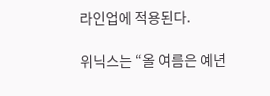라인업에 적용된다.

위닉스는 “올 여름은 예년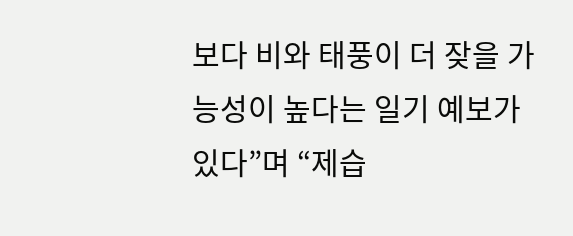보다 비와 태풍이 더 잦을 가능성이 높다는 일기 예보가 있다”며 “제습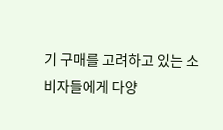기 구매를 고려하고 있는 소비자들에게 다양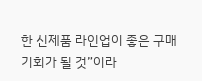한 신제품 라인업이 좋은 구매 기회가 될 것”이라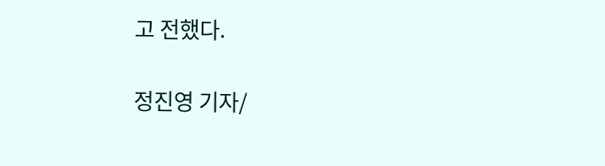고 전했다.

정진영 기자/